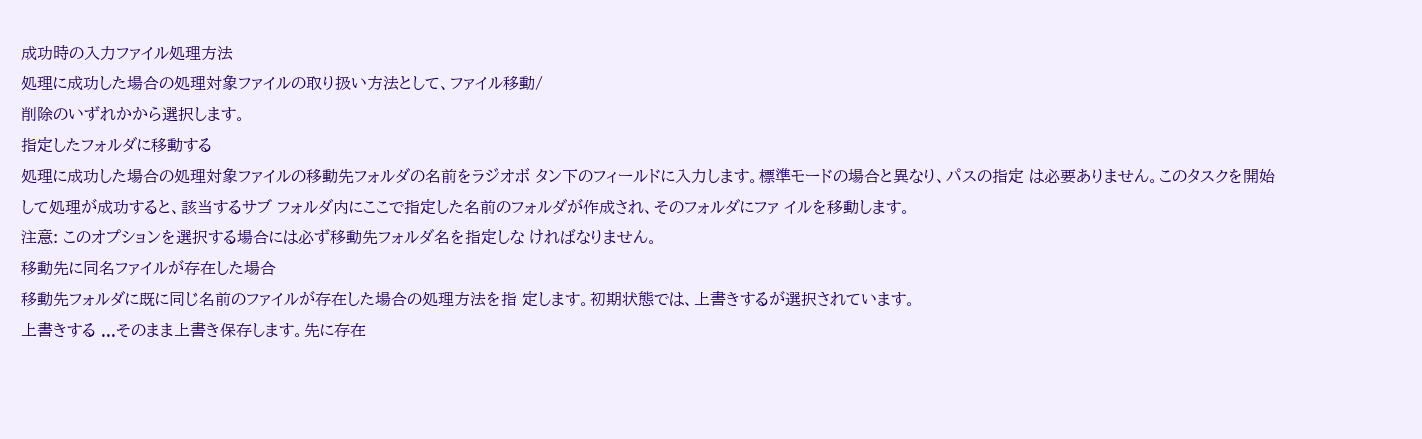成功時の入力ファイル処理方法
処理に成功した場合の処理対象ファイルの取り扱い方法として、ファイル移動/
削除のいずれかから選択します。
指定したフォルダに移動する
処理に成功した場合の処理対象ファイルの移動先フォルダの名前をラジオボ タン下のフィールドに入力します。標準モードの場合と異なり、パスの指定 は必要ありません。このタスクを開始して処理が成功すると、該当するサブ フォルダ内にここで指定した名前のフォルダが作成され、そのフォルダにファ イルを移動します。
注意: このオプションを選択する場合には必ず移動先フォルダ名を指定しな ければなりません。
移動先に同名ファイルが存在した場合
移動先フォルダに既に同じ名前のファイルが存在した場合の処理方法を指 定します。初期状態では、上書きするが選択されています。
上書きする ...そのまま上書き保存します。先に存在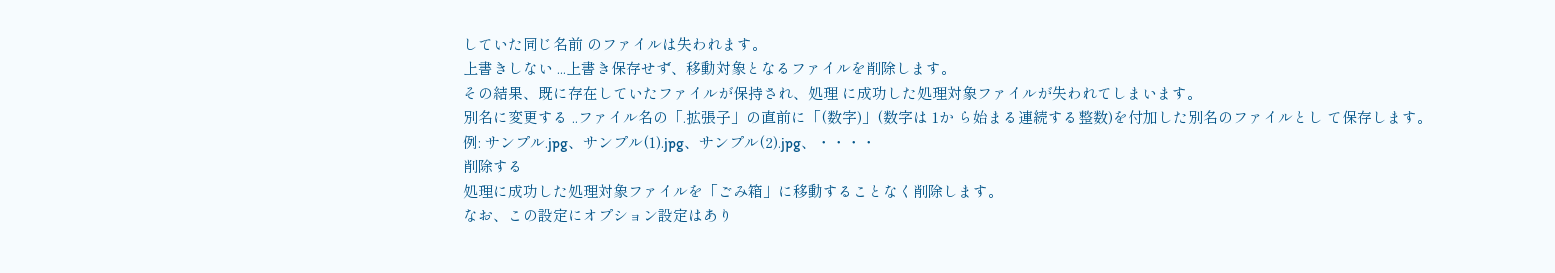していた同じ名前 のファイルは失われます。
上書きしない ...上書き保存せず、移動対象となるファイルを削除します。
その結果、既に存在していたファイルが保持され、処理 に成功した処理対象ファイルが失われてしまいます。
別名に変更する ..ファイル名の「.拡張子」の直前に「(数字)」(数字は 1か ら始まる連続する整数)を付加した別名のファイルとし て保存します。
例: サンプル.jpg、サンプル(1).jpg、サンプル(2).jpg、・・・・
削除する
処理に成功した処理対象ファイルを「ごみ箱」に移動することなく削除します。
なお、この設定にオプション設定はあり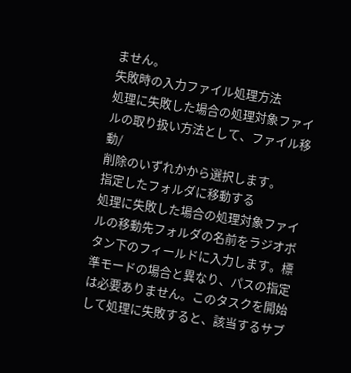ません。
失敗時の入力ファイル処理方法
処理に失敗した場合の処理対象ファイルの取り扱い方法として、ファイル移動/
削除のいずれかから選択します。
指定したフォルダに移動する
処理に失敗した場合の処理対象ファイルの移動先フォルダの名前をラジオボ タン下のフィールドに入力します。標準モードの場合と異なり、パスの指定 は必要ありません。このタスクを開始して処理に失敗すると、該当するサブ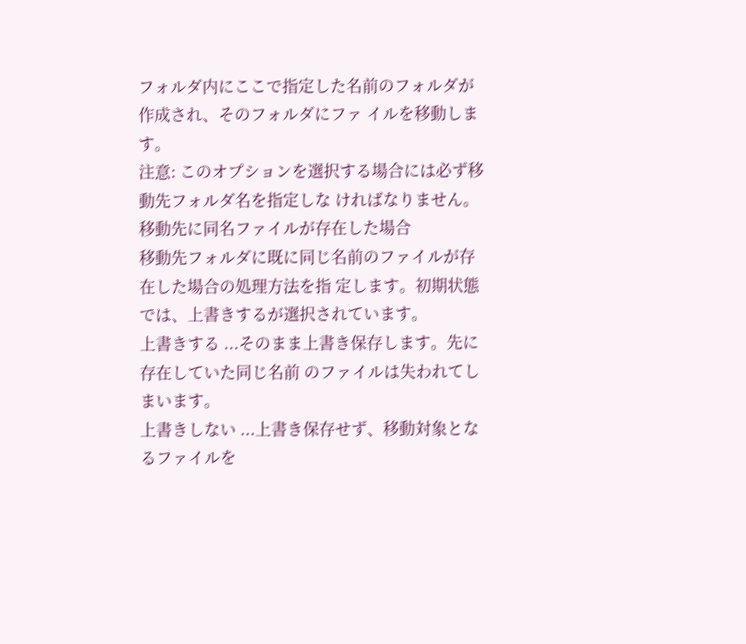フォルダ内にここで指定した名前のフォルダが作成され、そのフォルダにファ イルを移動します。
注意: このオプションを選択する場合には必ず移動先フォルダ名を指定しな ければなりません。
移動先に同名ファイルが存在した場合
移動先フォルダに既に同じ名前のファイルが存在した場合の処理方法を指 定します。初期状態では、上書きするが選択されています。
上書きする ...そのまま上書き保存します。先に存在していた同じ名前 のファイルは失われてしまいます。
上書きしない ...上書き保存せず、移動対象となるファイルを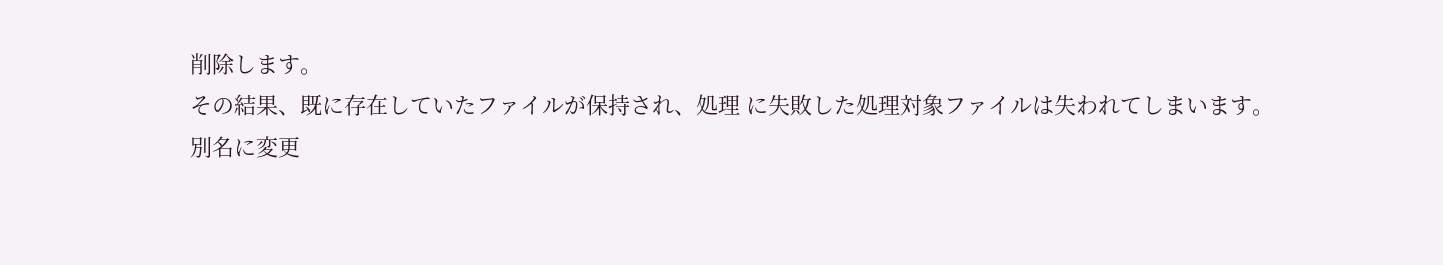削除します。
その結果、既に存在していたファイルが保持され、処理 に失敗した処理対象ファイルは失われてしまいます。
別名に変更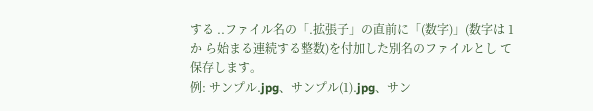する ..ファイル名の「.拡張子」の直前に「(数字)」(数字は 1か ら始まる連続する整数)を付加した別名のファイルとし て保存します。
例: サンプル.jpg、サンプル(1).jpg、サン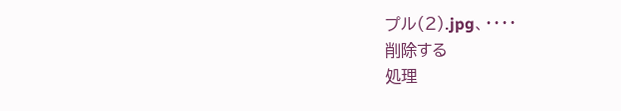プル(2).jpg、・・・・
削除する
処理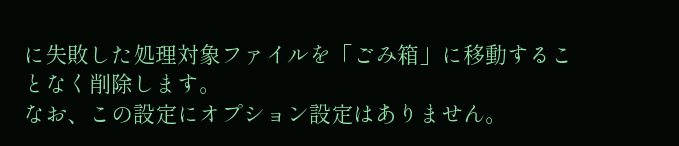に失敗した処理対象ファイルを「ごみ箱」に移動することなく削除します。
なお、この設定にオプション設定はありません。